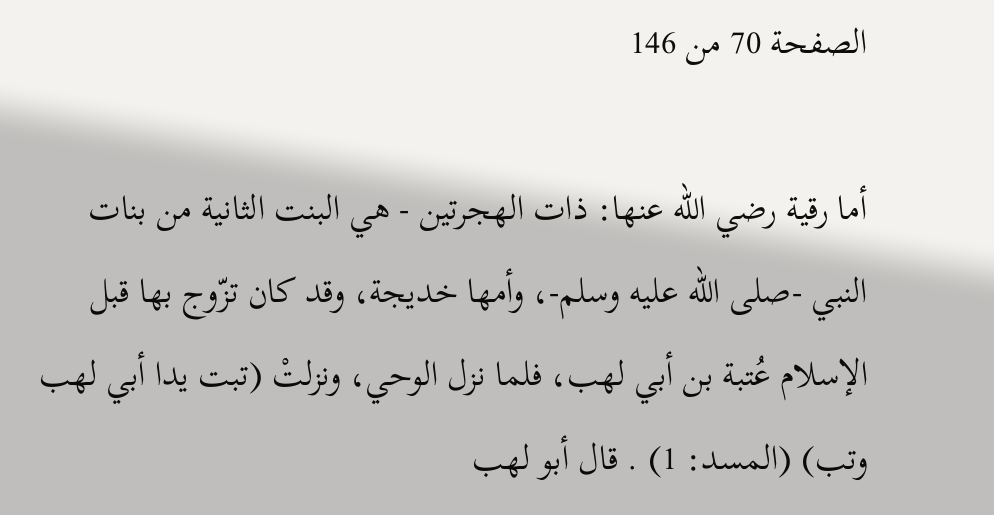الصفحة 70 من 146

أما رقية رضي الله عنها: ذات الهجرتين - هي البنت الثانية من بنات النبي -صلى الله عليه وسلم-، وأمها خديجة، وقد كان تزّوج بها قبل الإسلام عُتبة بن أبي لهب، فلما نزل الوحي، ونزلتْ (تبت يدا أبي لهب وتب) (المسد: 1) . قال أبو لهب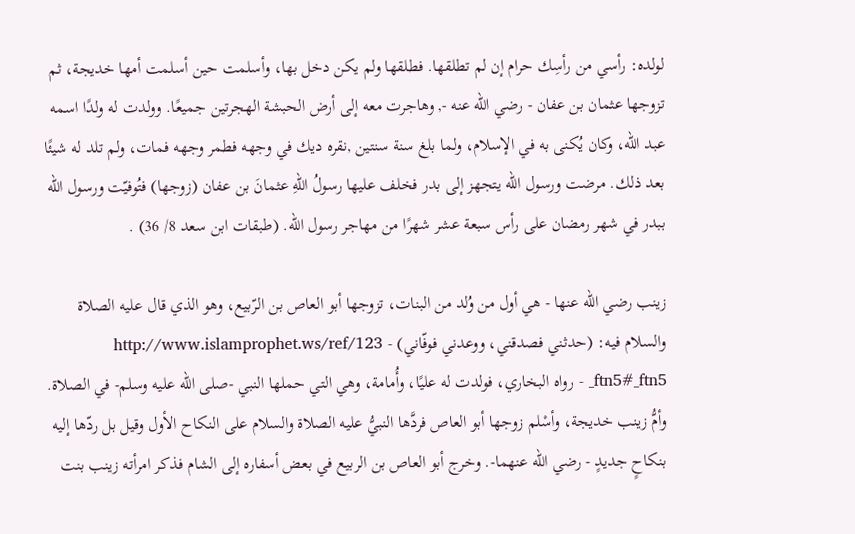لولده: رأسي من رأسِك حرام إن لم تطلقها. فطلقها ولم يكن دخل بها، وأسلمت حين أسلمت أمها خديجة، ثم تزوجها عثمان بن عفان - رضي الله عنه -, وهاجرت معه إلى أرض الحبشة الهجرتين جميعًا. وولدت له ولدًا اسمه عبد الله، وكان يُكنى به في الإسلام، ولما بلغ سنة سنتين ,نقره ديك في وجهه فطمر وجهه فمات، ولم تلد له شيئًا بعد ذلك. مرضت ورسول الله يتجهز إلى بدر فخلف عليها رسولُ اللهِ عثمانَ بن عفان (زوجها) فتُوفيّت ورسول الله ببدر في شهر رمضان على رأس سبعة عشر شهرًا من مهاجر رسول الله. (طبقات ابن سعد 8/ 36) .

زينب رضي الله عنها - هي أول من وُلد من البنات، تزوجها أبو العاص بن الرّبيع، وهو الذي قال عليه الصلاة والسلام فيه: (حدثني فصدقني، ووعدني فوفّاني) http://www.islamprophet.ws/ref/123 - _ftn5#_ftn5 - رواه البخاري، فولدت له عليًا، وأُمامة، وهي التي حملها النبي -صلى الله عليه وسلم- في الصلاة. وأمُّ زينب خديجة، وأسْلم زوجها أبو العاص فردَّها النبيُّ عليه الصلاة والسلام على النكاح الأول وقيل بل ردّها إليه بنكاحٍ جديدٍ - رضي الله عنهما-. وخرج أبو العاص بن الربيع في بعض أسفاره إلى الشام فذكر امرأته زينب بنت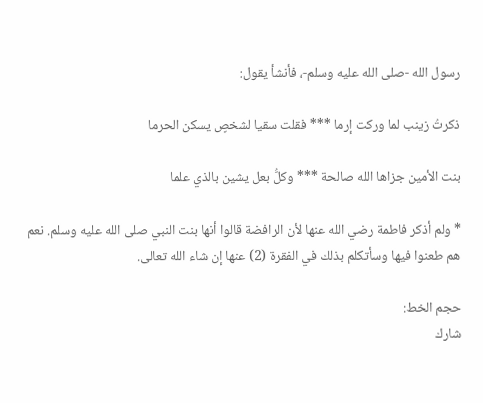رسول الله -صلى الله عليه وسلم-، فأنشأ يقول:

ذكرتُ زينب لما وركت إرما *** فقلت سقيا لشخصٍ يسكن الحرما

بنت الأمين جزاها الله صالحة *** وكلُّ بعل يشين بالذي علما

* ولم أذكر فاطمة رضي الله عنها لأن الرافضة قالوا أنها بنت النبي صلى الله عليه وسلم. نعم هم طعنوا فيها وسأتكلم بذلك في الفقرة (2) عنها إن شاء الله تعالى.

حجم الخط:
شارك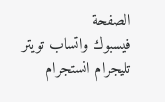الصفحة
فيسبوك واتساب تويتر تليجرام انستجرام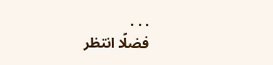. . .
فضلًا انتظر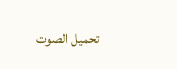تحميل الصوت